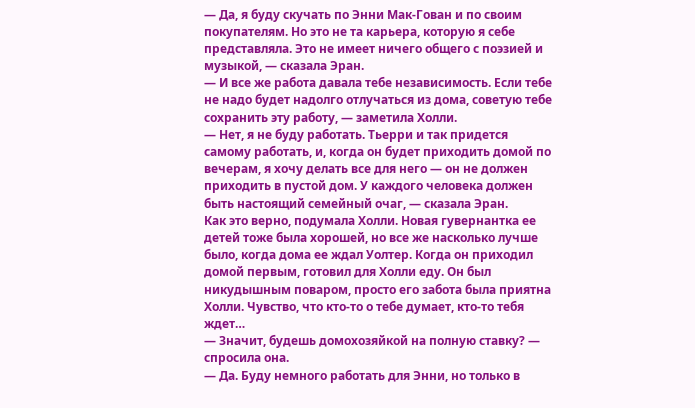— Да, я буду скучать по Энни Мак-Гован и по своим покупателям. Но это не та карьера, которую я себе представляла. Это не имеет ничего общего с поэзией и музыкой, — сказала Эран.
— И все же работа давала тебе независимость. Если тебе не надо будет надолго отлучаться из дома, советую тебе сохранить эту работу, — заметила Холли.
— Нет, я не буду работать. Тьерри и так придется самому работать, и, когда он будет приходить домой по вечерам, я хочу делать все для него — он не должен приходить в пустой дом. У каждого человека должен быть настоящий семейный очаг, — сказала Эран.
Как это верно, подумала Холли. Новая гувернантка ее детей тоже была хорошей, но все же насколько лучше было, когда дома ее ждал Уолтер. Когда он приходил домой первым, готовил для Холли еду. Он был никудышным поваром, просто его забота была приятна Холли. Чувство, что кто-то о тебе думает, кто-то тебя ждет…
— Значит, будешь домохозяйкой на полную ставку? — спросила она.
— Да. Буду немного работать для Энни, но только в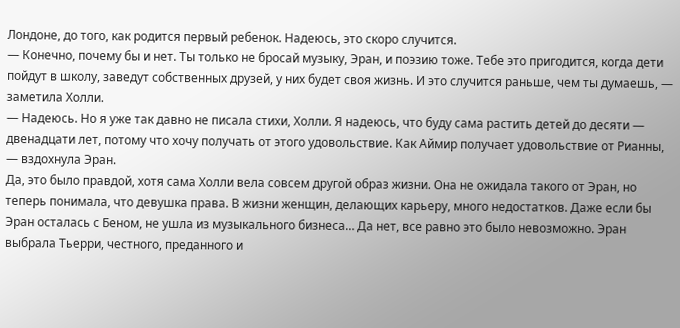Лондоне, до того, как родится первый ребенок. Надеюсь, это скоро случится.
— Конечно, почему бы и нет. Ты только не бросай музыку, Эран, и поэзию тоже. Тебе это пригодится, когда дети пойдут в школу, заведут собственных друзей, у них будет своя жизнь. И это случится раньше, чем ты думаешь, — заметила Холли.
— Надеюсь. Но я уже так давно не писала стихи, Холли. Я надеюсь, что буду сама растить детей до десяти — двенадцати лет, потому что хочу получать от этого удовольствие. Как Аймир получает удовольствие от Рианны, — вздохнула Эран.
Да, это было правдой, хотя сама Холли вела совсем другой образ жизни. Она не ожидала такого от Эран, но теперь понимала, что девушка права. В жизни женщин, делающих карьеру, много недостатков. Даже если бы Эран осталась с Беном, не ушла из музыкального бизнеса… Да нет, все равно это было невозможно. Эран выбрала Тьерри, честного, преданного и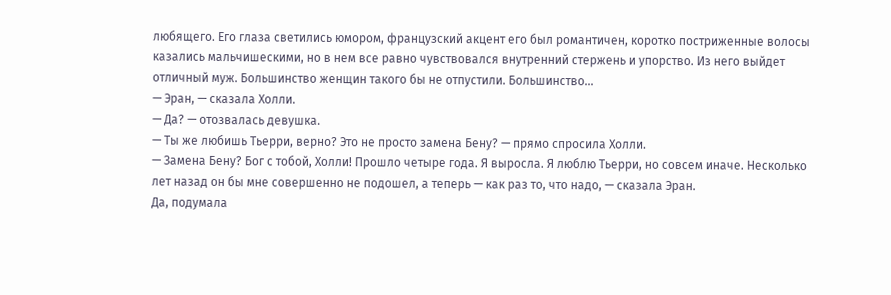любящего. Его глаза светились юмором, французский акцент его был романтичен, коротко постриженные волосы казались мальчишескими, но в нем все равно чувствовался внутренний стержень и упорство. Из него выйдет отличный муж. Большинство женщин такого бы не отпустили. Большинство…
— Эран, — сказала Холли.
— Да? — отозвалась девушка.
— Ты же любишь Тьерри, верно? Это не просто замена Бену? — прямо спросила Холли.
— Замена Бену? Бог с тобой, Холли! Прошло четыре года. Я выросла. Я люблю Тьерри, но совсем иначе. Несколько лет назад он бы мне совершенно не подошел, а теперь — как раз то, что надо, — сказала Эран.
Да, подумала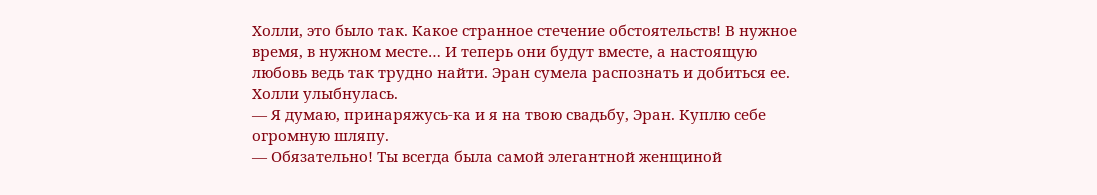Холли, это было так. Какое странное стечение обстоятельств! В нужное время, в нужном месте… И теперь они будут вместе, а настоящую любовь ведь так трудно найти. Эран сумела распознать и добиться ее. Холли улыбнулась.
— Я думаю, принаряжусь-ка и я на твою свадьбу, Эран. Куплю себе огромную шляпу.
— Обязательно! Ты всегда была самой элегантной женщиной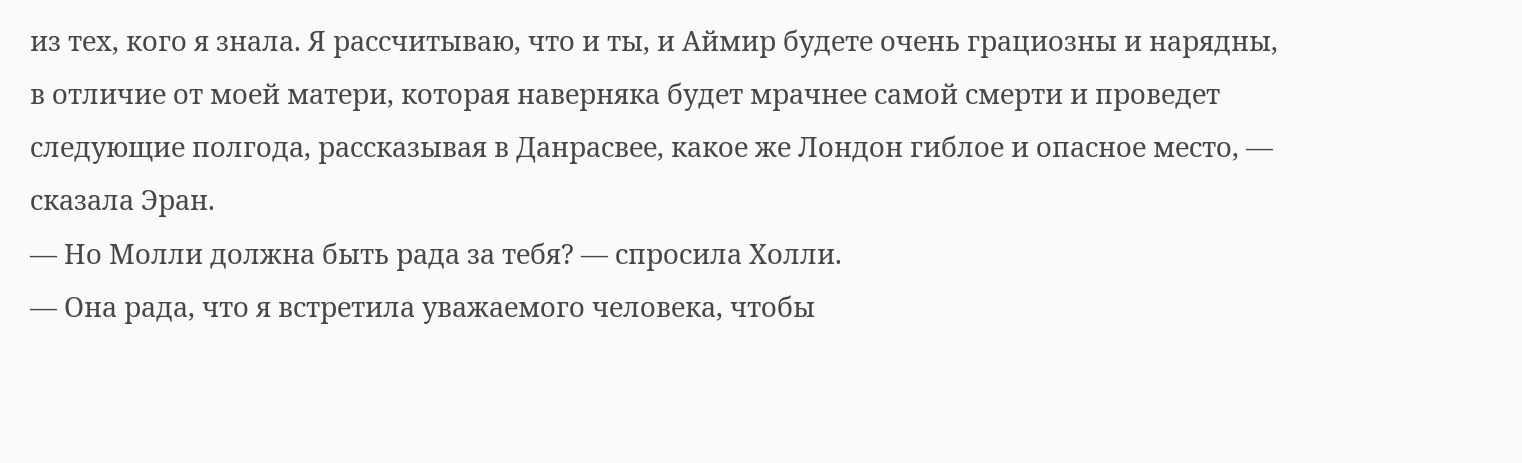из тех, кого я знала. Я рассчитываю, что и ты, и Аймир будете очень грациозны и нарядны, в отличие от моей матери, которая наверняка будет мрачнее самой смерти и проведет следующие полгода, рассказывая в Данрасвее, какое же Лондон гиблое и опасное место, — сказала Эран.
— Но Молли должна быть рада за тебя? — спросила Холли.
— Она рада, что я встретила уважаемого человека, чтобы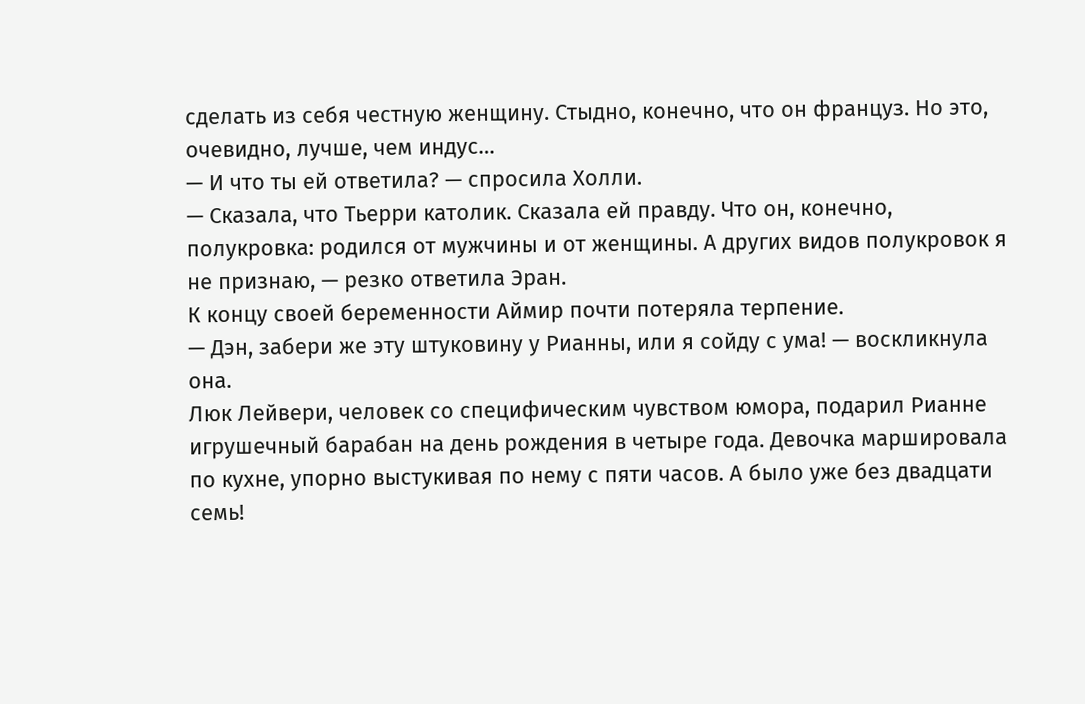сделать из себя честную женщину. Стыдно, конечно, что он француз. Но это, очевидно, лучше, чем индус…
— И что ты ей ответила? — спросила Холли.
— Сказала, что Тьерри католик. Сказала ей правду. Что он, конечно, полукровка: родился от мужчины и от женщины. А других видов полукровок я не признаю, — резко ответила Эран.
К концу своей беременности Аймир почти потеряла терпение.
— Дэн, забери же эту штуковину у Рианны, или я сойду с ума! — воскликнула она.
Люк Лейвери, человек со специфическим чувством юмора, подарил Рианне игрушечный барабан на день рождения в четыре года. Девочка маршировала по кухне, упорно выстукивая по нему с пяти часов. А было уже без двадцати семь!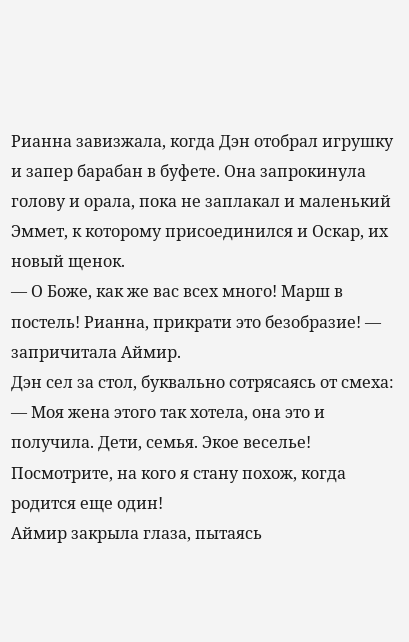Рианна завизжала, когда Дэн отобрал игрушку и запер барабан в буфете. Она запрокинула голову и орала, пока не заплакал и маленький Эммет, к которому присоединился и Оскар, их новый щенок.
— О Боже, как же вас всех много! Марш в постель! Рианна, прикрати это безобразие! — запричитала Аймир.
Дэн сел за стол, буквально сотрясаясь от смеха:
— Моя жена этого так хотела, она это и получила. Дети, семья. Экое веселье! Посмотрите, на кого я стану похож, когда родится еще один!
Аймир закрыла глаза, пытаясь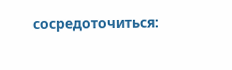сосредоточиться: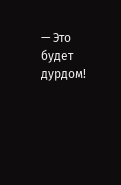— Это будет дурдом!